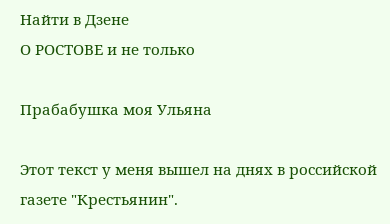Найти в Дзене
О РОСТОВЕ и не только

Прабабушка моя Ульяна

Этот текст у меня вышел на днях в российской газете "Крестьянин".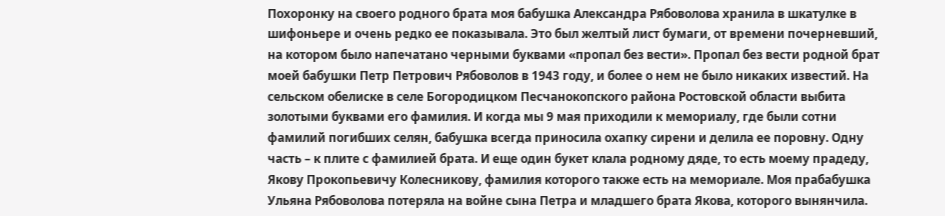Похоронку на своего родного брата моя бабушка Александра Рябоволова хранила в шкатулке в шифоньере и очень редко ее показывала. Это был желтый лист бумаги, от времени почерневший, на котором было напечатано черными буквами «пропал без вести». Пропал без вести родной брат моей бабушки Петр Петрович Рябоволов в 1943 году, и более о нем не было никаких известий. На сельском обелиске в селе Богородицком Песчанокопского района Ростовской области выбита золотыми буквами его фамилия. И когда мы 9 мая приходили к мемориалу, где были сотни фамилий погибших селян, бабушка всегда приносила охапку сирени и делила ее поровну. Одну часть – к плите с фамилией брата. И еще один букет клала родному дяде, то есть моему прадеду, Якову Прокопьевичу Колесникову, фамилия которого также есть на мемориале. Моя прабабушка Ульяна Рябоволова потеряла на войне сына Петра и младшего брата Якова, которого вынянчила.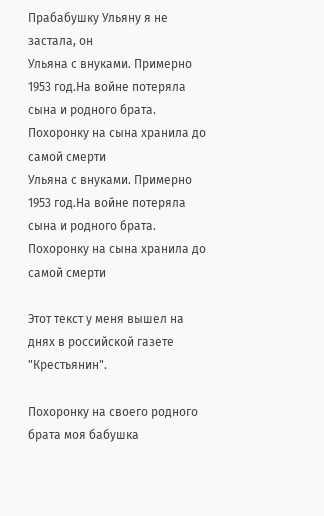Прабабушку Ульяну я не застала, он
Ульяна с внуками. Примерно 1953 год.На войне потеряла сына и родного брата. Похоронку на сына хранила до самой смерти
Ульяна с внуками. Примерно 1953 год.На войне потеряла сына и родного брата. Похоронку на сына хранила до самой смерти

Этот текст у меня вышел на днях в российской газете "Крестьянин".

Похоронку на своего родного брата моя бабушка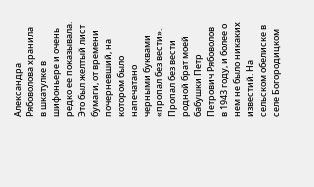Александра Рябоволова хранила в шкатулке в шифоньере и очень редко ее показывала. Это был желтый лист бумаги, от времени почерневший, на котором было напечатано черными буквами «пропал без вести». Пропал без вести родной брат моей бабушки Петр Петрович Рябоволов в 1943 году, и более о нем не было никаких известий. На сельском обелиске в селе Богородицком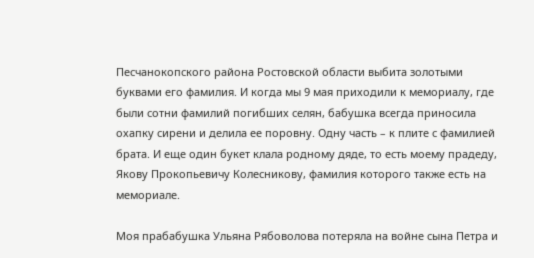Песчанокопского района Ростовской области выбита золотыми буквами его фамилия. И когда мы 9 мая приходили к мемориалу, где были сотни фамилий погибших селян, бабушка всегда приносила охапку сирени и делила ее поровну. Одну часть – к плите с фамилией брата. И еще один букет клала родному дяде, то есть моему прадеду, Якову Прокопьевичу Колесникову, фамилия которого также есть на мемориале.

Моя прабабушка Ульяна Рябоволова потеряла на войне сына Петра и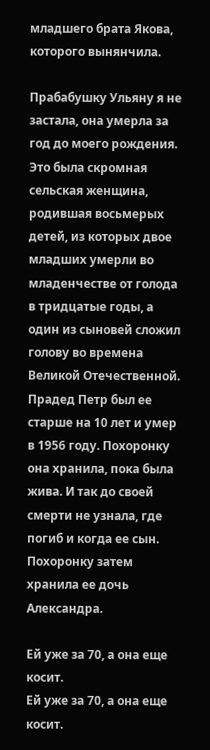младшего брата Якова, которого вынянчила.

Прабабушку Ульяну я не застала, она умерла за год до моего рождения. Это была скромная сельская женщина, родившая восьмерых детей, из которых двое младших умерли во младенчестве от голода в тридцатые годы, а один из сыновей сложил голову во времена Великой Отечественной. Прадед Петр был ее старше на 10 лет и умер в 1956 году. Похоронку она хранила, пока была жива. И так до своей смерти не узнала, где погиб и когда ее сын. Похоронку затем хранила ее дочь Александра.

Ей уже за 70, а она еще косит.
Ей уже за 70, а она еще косит.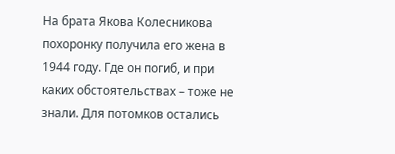На брата Якова Колесникова похоронку получила его жена в 1944 году. Где он погиб, и при каких обстоятельствах – тоже не знали. Для потомков остались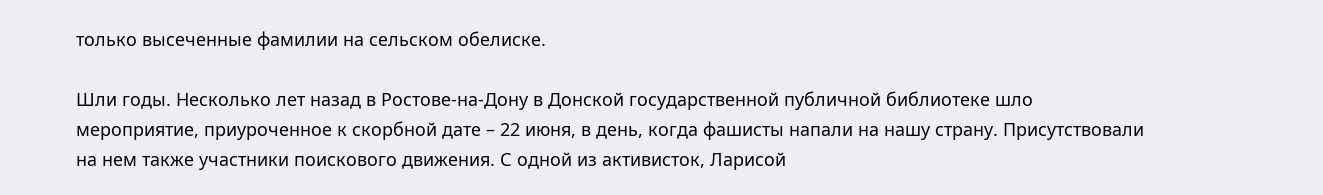только высеченные фамилии на сельском обелиске.

Шли годы. Несколько лет назад в Ростове-на-Дону в Донской государственной публичной библиотеке шло мероприятие, приуроченное к скорбной дате – 22 июня, в день, когда фашисты напали на нашу страну. Присутствовали на нем также участники поискового движения. С одной из активисток, Ларисой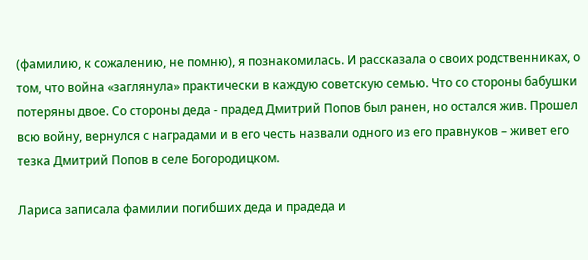(фамилию, к сожалению, не помню), я познакомилась. И рассказала о своих родственниках, о том, что война «заглянула» практически в каждую советскую семью. Что со стороны бабушки потеряны двое. Со стороны деда - прадед Дмитрий Попов был ранен, но остался жив. Прошел всю войну, вернулся с наградами и в его честь назвали одного из его правнуков – живет его тезка Дмитрий Попов в селе Богородицком.

Лариса записала фамилии погибших деда и прадеда и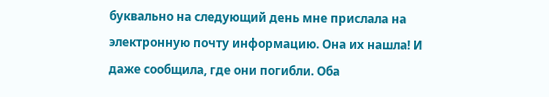буквально на следующий день мне прислала на электронную почту информацию. Она их нашла! И даже сообщила, где они погибли. Оба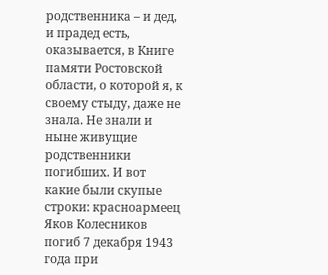родственника – и дед, и прадед есть, оказывается, в Книге памяти Ростовской области, о которой я, к своему стыду, даже не знала. Не знали и ныне живущие родственники погибших. И вот какие были скупые строки: красноармеец Яков Колесников погиб 7 декабря 1943 года при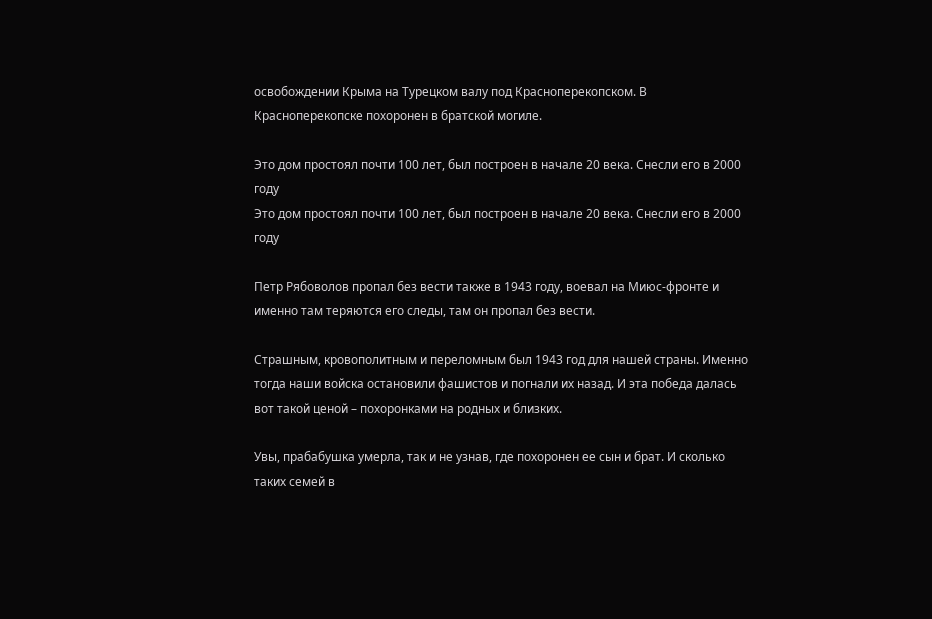освобождении Крыма на Турецком валу под Красноперекопском. В Красноперекопске похоронен в братской могиле.

Это дом простоял почти 100 лет, был построен в начале 20 века. Снесли его в 2000 году
Это дом простоял почти 100 лет, был построен в начале 20 века. Снесли его в 2000 году

Петр Рябоволов пропал без вести также в 1943 году, воевал на Миюс-фронте и именно там теряются его следы, там он пропал без вести.

Страшным, кровополитным и переломным был 1943 год для нашей страны. Именно тогда наши войска остановили фашистов и погнали их назад. И эта победа далась вот такой ценой – похоронками на родных и близких.

Увы, прабабушка умерла, так и не узнав, где похоронен ее сын и брат. И сколько таких семей в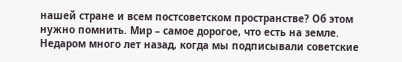нашей стране и всем постсоветском пространстве? Об этом нужно помнить. Мир – самое дорогое, что есть на земле. Недаром много лет назад, когда мы подписывали советские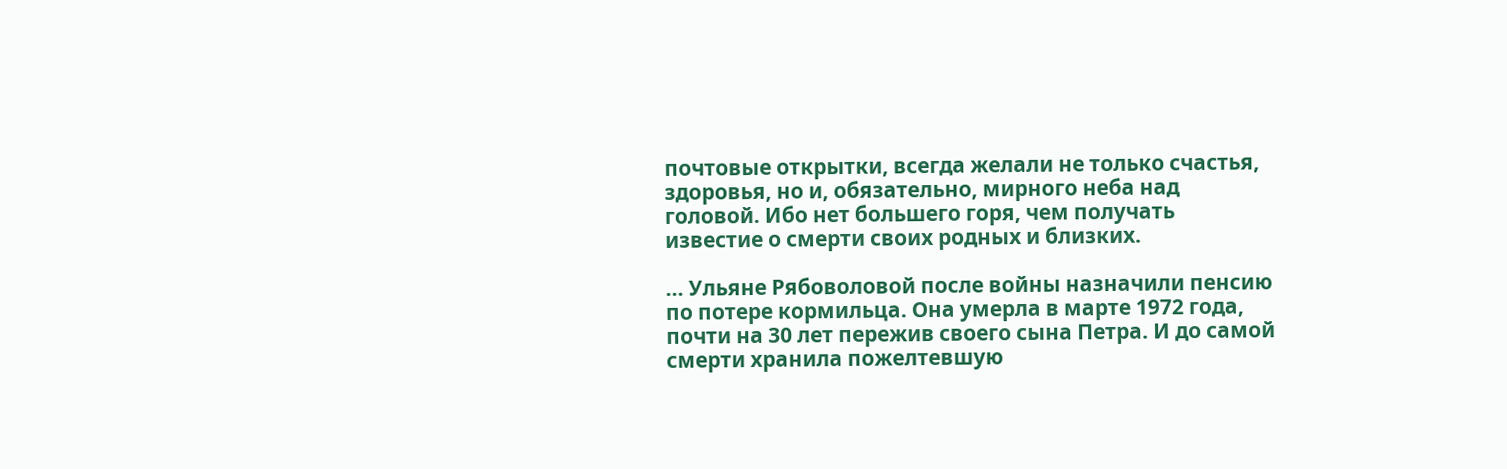почтовые открытки, всегда желали не только счастья, здоровья, но и, обязательно, мирного неба над головой. Ибо нет большего горя, чем получать известие о смерти своих родных и близких.

… Ульяне Рябоволовой после войны назначили пенсию по потере кормильца. Она умерла в марте 1972 года, почти на 30 лет пережив своего сына Петра. И до самой смерти хранила пожелтевшую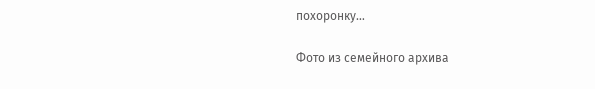похоронку…

Фото из семейного архива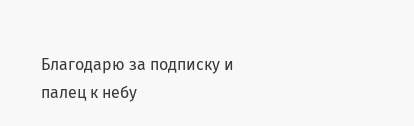Благодарю за подписку и палец к небу